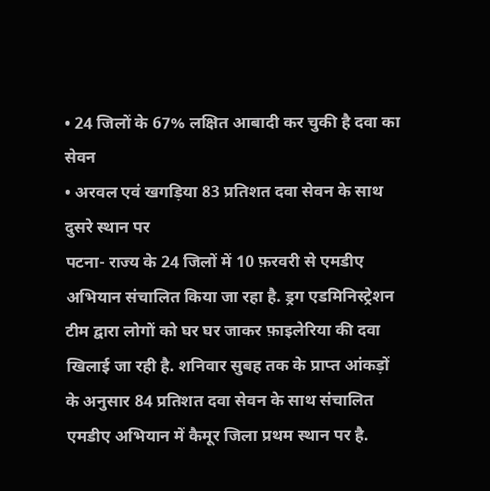• 24 जिलों के 67% लक्षित आबादी कर चुकी है दवा का सेवन
• अरवल एवं खगड़िया 83 प्रतिशत दवा सेवन के साथ दुसरे स्थान पर
पटना- राज्य के 24 जिलों में 10 फ़रवरी से एमडीए अभियान संचालित किया जा रहा है. ड्रग एडमिनिस्ट्रेशन टीम द्वारा लोगों को घर घर जाकर फ़ाइलेरिया की दवा खिलाई जा रही है. शनिवार सुबह तक के प्राप्त आंकड़ों के अनुसार 84 प्रतिशत दवा सेवन के साथ संचालित एमडीए अभियान में कैमूर जिला प्रथम स्थान पर है.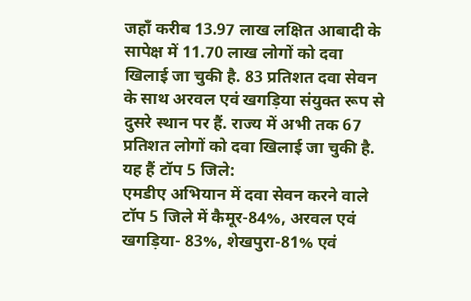जहाँ करीब 13.97 लाख लक्षित आबादी के सापेक्ष में 11.70 लाख लोगों को दवा खिलाई जा चुकी है. 83 प्रतिशत दवा सेवन के साथ अरवल एवं खगड़िया संयुक्त रूप से दुसरे स्थान पर हैं. राज्य में अभी तक 67 प्रतिशत लोगों को दवा खिलाई जा चुकी है.
यह हैं टॉप 5 जिले:
एमडीए अभियान में दवा सेवन करने वाले टॉप 5 जिले में कैमूर-84%, अरवल एवं खगड़िया- 83%, शेखपुरा-81% एवं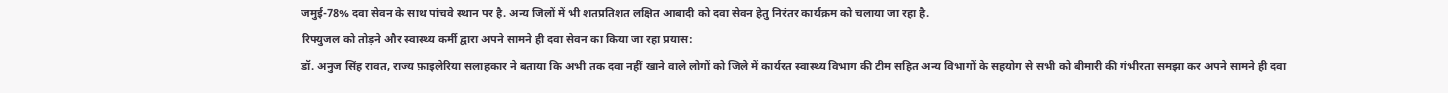जमुई-78% दवा सेवन के साथ पांचवे स्थान पर है. अन्य जिलों में भी शतप्रतिशत लक्षित आबादी को दवा सेवन हेतु निरंतर कार्यक्रम को चलाया जा रहा है.
रिफ्युजल को तोड़ने और स्वास्थ्य कर्मी द्वारा अपने सामने ही दवा सेवन का किया जा रहा प्रयास:
डॉ. अनुज सिंह रावत, राज्य फ़ाइलेरिया सलाहकार ने बताया कि अभी तक दवा नहीं खाने वाले लोगों को जिले में कार्यरत स्वास्थ्य विभाग की टीम सहित अन्य विभागों के सहयोग से सभी को बीमारी की गंभीरता समझा कर अपने सामने ही दवा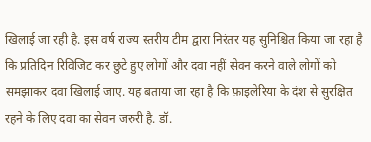खिलाई जा रही है. इस वर्ष राज्य स्तरीय टीम द्वारा निरंतर यह सुनिश्चित किया जा रहा है कि प्रतिदिन रिविजिट कर छुटे हुए लोगों और दवा नहीं सेवन करने वाले लोगों को समझाकर दवा खिलाई जाए. यह बताया जा रहा है कि फ़ाइलेरिया के दंश से सुरक्षित रहने के लिए दवा का सेवन जरुरी है. डॉ.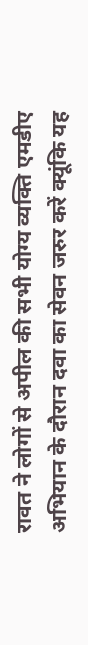रावत ने लोगों से अपील की सभी योग्य व्यक्ति एमडीए अभियान के दौरान दवा का सेवन जरुर करें क्यूंकि यह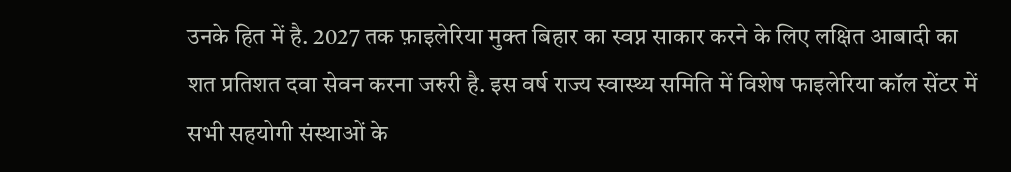उनके हित में है. 2027 तक फ़ाइलेरिया मुक्त बिहार का स्वप्न साकार करने के लिए लक्षित आबादी का शत प्रतिशत दवा सेवन करना जरुरी है. इस वर्ष राज्य स्वास्थ्य समिति में विशेष फाइलेरिया कॉल सेंटर में सभी सहयोगी संस्थाओं के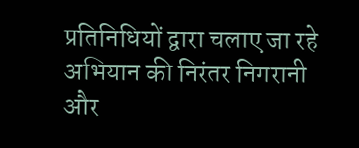प्रतिनिधियों द्वारा चलाए जा रहे अभियान की निरंतर निगरानी और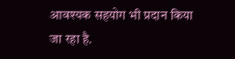आवश्यक सहयोग भी प्रदान किया जा रहा है.